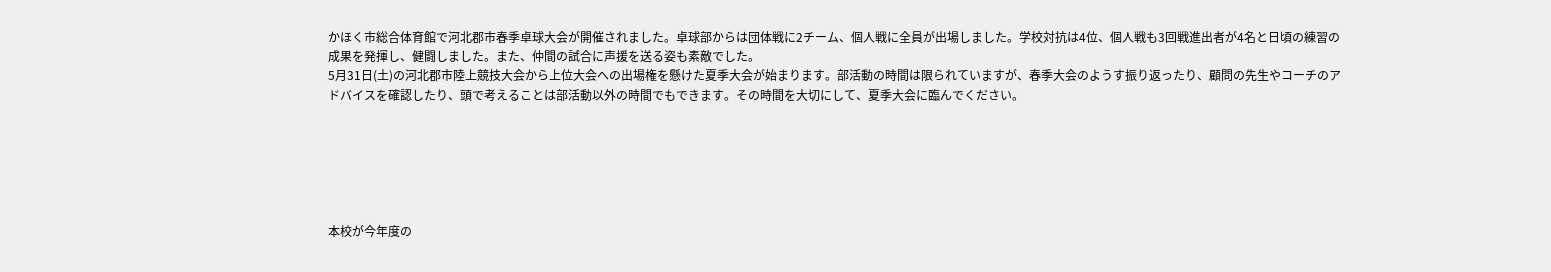かほく市総合体育館で河北郡市春季卓球大会が開催されました。卓球部からは団体戦に2チーム、個人戦に全員が出場しました。学校対抗は4位、個人戦も3回戦進出者が4名と日頃の練習の成果を発揮し、健闘しました。また、仲間の試合に声援を送る姿も素敵でした。
5月31日(土)の河北郡市陸上競技大会から上位大会への出場権を懸けた夏季大会が始まります。部活動の時間は限られていますが、春季大会のようす振り返ったり、顧問の先生やコーチのアドバイスを確認したり、頭で考えることは部活動以外の時間でもできます。その時間を大切にして、夏季大会に臨んでください。






本校が今年度の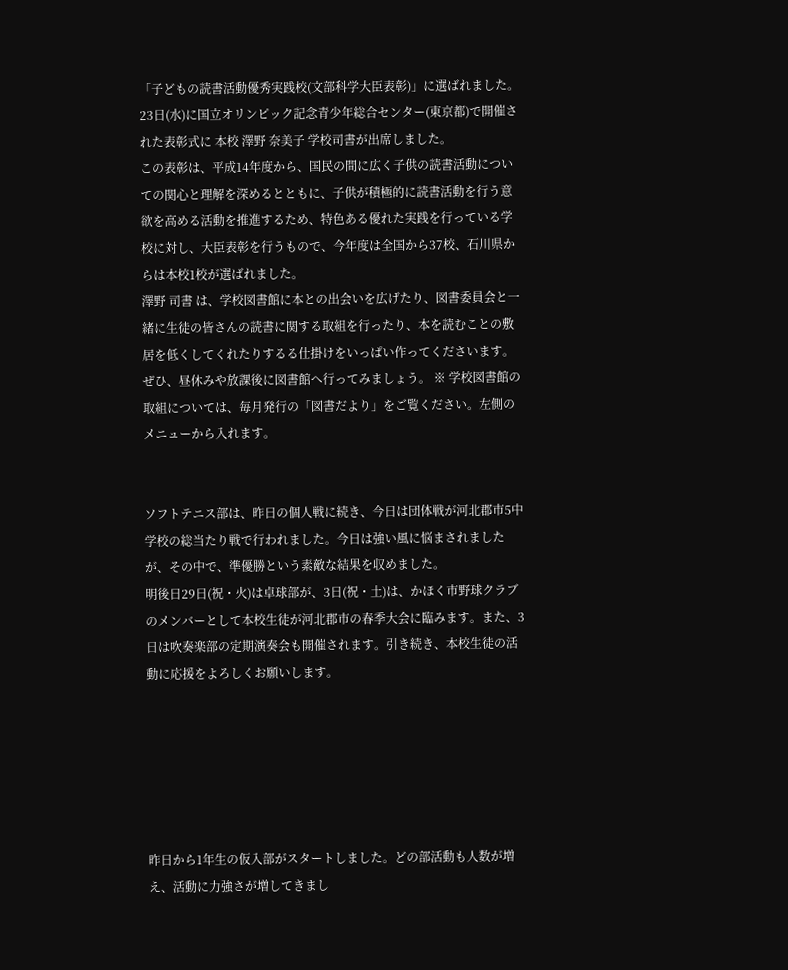「子どもの読書活動優秀実践校(文部科学大臣表彰)」に選ばれました。23日(水)に国立オリンピック記念青少年総合センター(東京都)で開催された表彰式に 本校 澤野 奈美子 学校司書が出席しました。
この表彰は、平成14年度から、国民の間に広く子供の読書活動についての関心と理解を深めるとともに、子供が積極的に読書活動を行う意欲を高める活動を推進するため、特色ある優れた実践を行っている学校に対し、大臣表彰を行うもので、今年度は全国から37校、石川県からは本校1校が選ばれました。
澤野 司書 は、学校図書館に本との出会いを広げたり、図書委員会と一緒に生徒の皆さんの読書に関する取組を行ったり、本を読むことの敷居を低くしてくれたりするる仕掛けをいっぱい作ってくださいます。ぜひ、昼休みや放課後に図書館へ行ってみましょう。 ※ 学校図書館の取組については、毎月発行の「図書だより」をご覧ください。左側のメニューから入れます。


ソフトテニス部は、昨日の個人戦に続き、今日は団体戦が河北郡市5中学校の総当たり戦で行われました。今日は強い風に悩まされましたが、その中で、準優勝という素敵な結果を収めました。
明後日29日(祝・火)は卓球部が、3日(祝・土)は、かほく市野球クラブのメンバーとして本校生徒が河北郡市の春季大会に臨みます。また、3日は吹奏楽部の定期演奏会も開催されます。引き続き、本校生徒の活動に応援をよろしくお願いします。






昨日から1年生の仮入部がスタートしました。どの部活動も人数が増え、活動に力強さが増してきまし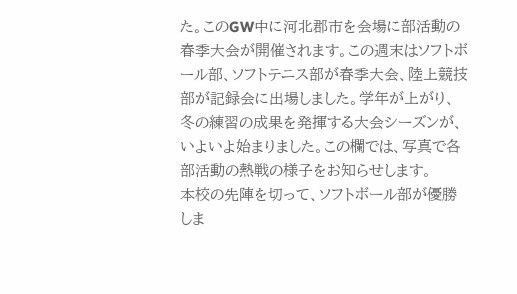た。このGW中に河北郡市を会場に部活動の春季大会が開催されます。この週末はソフトボール部、ソフトテニス部が春季大会、陸上競技部が記録会に出場しました。学年が上がり、冬の練習の成果を発揮する大会シーズンが、いよいよ始まりました。この欄では、写真で各部活動の熱戦の様子をお知らせします。
本校の先陣を切って、ソフトボール部が優勝しま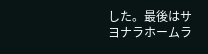した。最後はサヨナラホームラ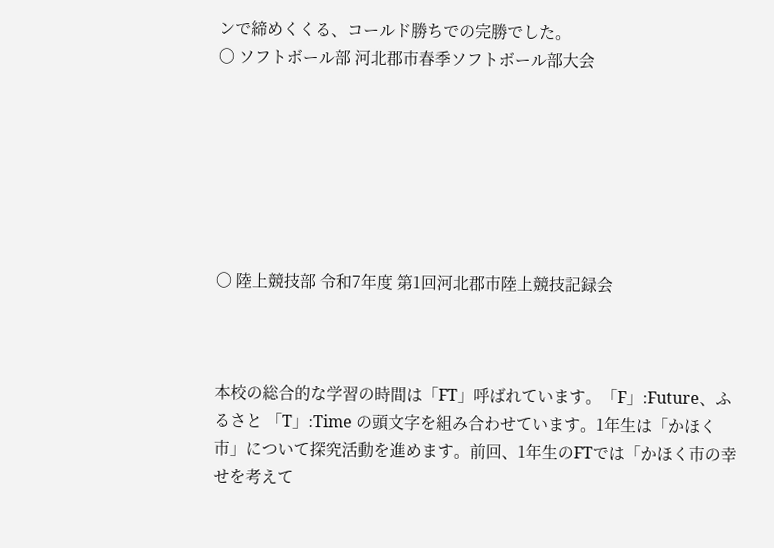ンで締めくくる、コールド勝ちでの完勝でした。
〇 ソフトボール部 河北郡市春季ソフトボール部大会







〇 陸上競技部 令和7年度 第1回河北郡市陸上競技記録会



本校の総合的な学習の時間は「FT」呼ばれています。「F」:Future、ふるさと 「T」:Time の頭文字を組み合わせています。1年生は「かほく市」について探究活動を進めます。前回、1年生のFTでは「かほく市の幸せを考えて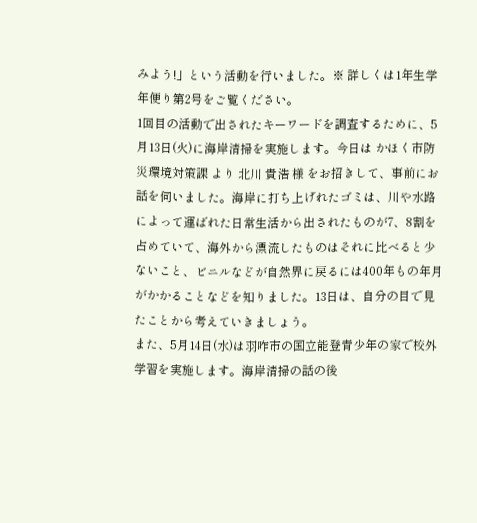みよう!」という活動を行いました。※ 詳しくは1年生学年便り第2号をご覧ください。
1回目の活動で出されたキーワードを調査するために、5月13日(火)に海岸清掃を実施します。今日は かほく市防災環境対策課 より 北川 貴浩 様 をお招きして、事前にお話を伺いました。海岸に打ち上げれたゴミは、川や水路によって運ばれた日常生活から出されたものが7、8割を占めていて、海外から漂流したものはそれに比べると少ないこと、ビニルなどが自然界に戻るには400年もの年月がかかることなどを知りました。13日は、自分の目で見たことから考えていきましょう。
また、5月14日(水)は羽咋市の国立能登青少年の家で校外学習を実施します。海岸清掃の話の後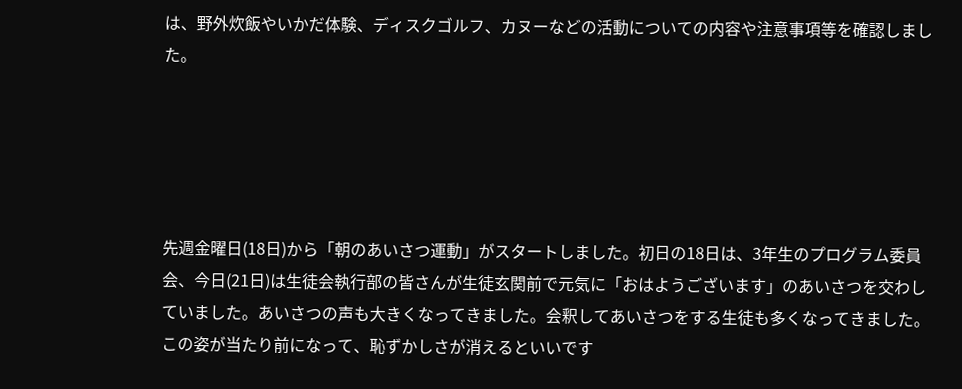は、野外炊飯やいかだ体験、ディスクゴルフ、カヌーなどの活動についての内容や注意事項等を確認しました。





先週金曜日(18日)から「朝のあいさつ運動」がスタートしました。初日の18日は、3年生のプログラム委員会、今日(21日)は生徒会執行部の皆さんが生徒玄関前で元気に「おはようございます」のあいさつを交わしていました。あいさつの声も大きくなってきました。会釈してあいさつをする生徒も多くなってきました。この姿が当たり前になって、恥ずかしさが消えるといいです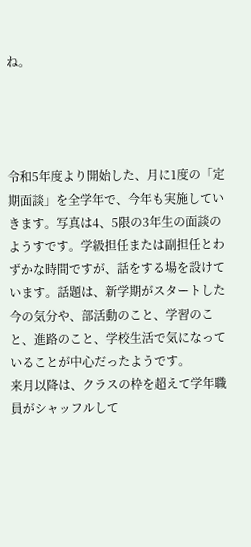ね。




令和5年度より開始した、月に1度の「定期面談」を全学年で、今年も実施していきます。写真は4、5限の3年生の面談のようすです。学級担任または副担任とわずかな時間ですが、話をする場を設けています。話題は、新学期がスタートした今の気分や、部活動のこと、学習のこと、進路のこと、学校生活で気になっていることが中心だったようです。
来月以降は、クラスの枠を超えて学年職員がシャッフルして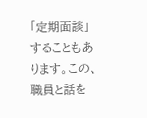「定期面談」することもあります。この、職員と話を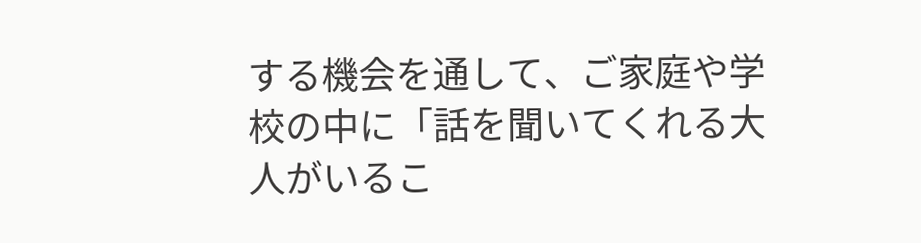する機会を通して、ご家庭や学校の中に「話を聞いてくれる大人がいるこ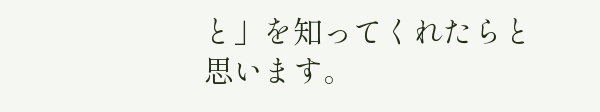と」を知ってくれたらと思います。